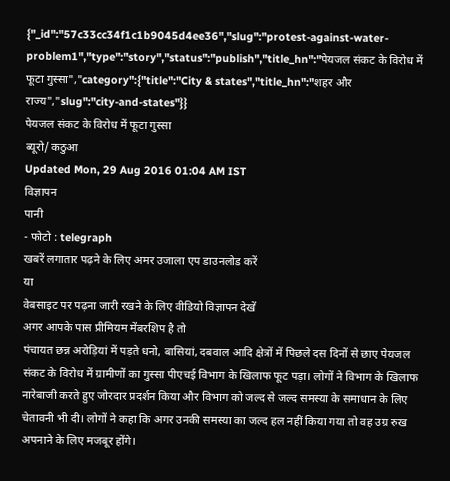{"_id":"57c33cc34f1c1b9045d4ee36","slug":"protest-against-water-problem1","type":"story","status":"publish","title_hn":"पेयजल संकट के विरोध में फूटा गुस्सा","category":{"title":"City & states","title_hn":"शहर और राज्य","slug":"city-and-states"}}
पेयजल संकट के विरोध में फूटा गुस्सा
ब्यूरो/ कठुआ
Updated Mon, 29 Aug 2016 01:04 AM IST
विज्ञापन
पानी
- फोटो : telegraph
खबरें लगातार पढ़ने के लिए अमर उजाला एप डाउनलोड करें
या
वेबसाइट पर पढ़ना जारी रखने के लिए वीडियो विज्ञापन देखें
अगर आपके पास प्रीमियम मेंबरशिप है तो
पंचायत छन्न अरोड़ियां में पड़ते धनो, बासियां, दबवाल आदि क्षेत्रों में पिछले दस दिनों से छाए पेयजल संकट के विरोध में ग्रामीणों का गुस्सा पीएचई विभाग के खिलाफ फूट पड़ा। लोगों ने विभाग के खिलाफ नारेबाजी करते हुए जोरदार प्रदर्शन किया और विभाग को जल्द से जल्द समस्या के समाधान के लिए चेतावनी भी दी। लोगों ने कहा कि अगर उनकी समस्या का जल्द हल नहीं किया गया तो वह उग्र रुख अपनाने के लिए मजबूर होंगे।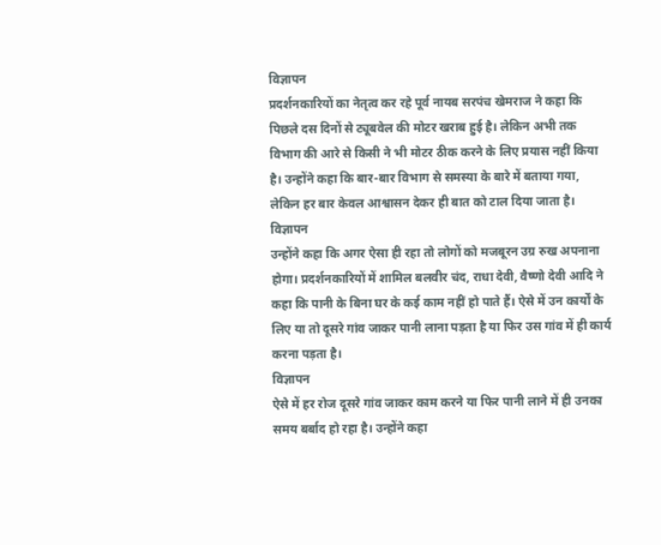विज्ञापन
प्रदर्शनकारियों का नेतृत्व कर रहे पूर्व नायब सरपंच खेमराज ने कहा कि पिछले दस दिनों से ट्यूबवेल की मोटर खराब हुई है। लेकिन अभी तक विभाग की आरे से किसी ने भी मोटर ठीक करने के लिए प्रयास नहीं किया है। उन्होंने कहा कि बार-बार विभाग से समस्या के बारे में बताया गया, लेकिन हर बार केवल आश्वासन देकर ही बात को टाल दिया जाता है।
विज्ञापन
उन्होंने कहा कि अगर ऐसा ही रहा तो लोगों को मजबूरन उग्र रुख अपनाना होगा। प्रदर्शनकारियों में शामिल बलवीर चंद, राधा देवी, वैष्णो देवी आदि ने कहा कि पानी के बिना घर के कई काम नहीं हो पाते हैं। ऐसे में उन कार्यों के लिए या तो दूसरे गांव जाकर पानी लाना पड़ता है या फिर उस गांव में ही कार्य करना पड़ता है।
विज्ञापन
ऐसे में हर रोज दूसरे गांव जाकर काम करने या फिर पानी लाने में ही उनका समय बर्बाद हो रहा है। उन्होंने कहा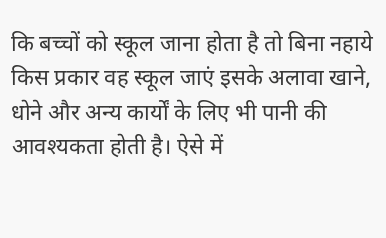कि बच्चों को स्कूल जाना होता है तो बिना नहाये किस प्रकार वह स्कूल जाएं इसके अलावा खाने, धोने और अन्य कार्यों के लिए भी पानी की आवश्यकता होती है। ऐसे में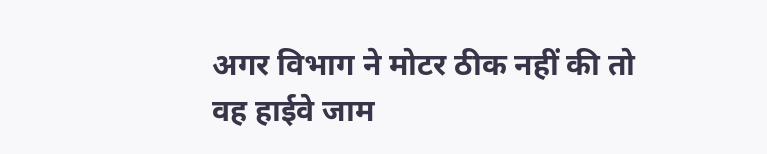अगर विभाग ने मोटर ठीक नहीं की तो वह हाईवे जाम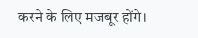करने के लिए मजबूर होंगे।